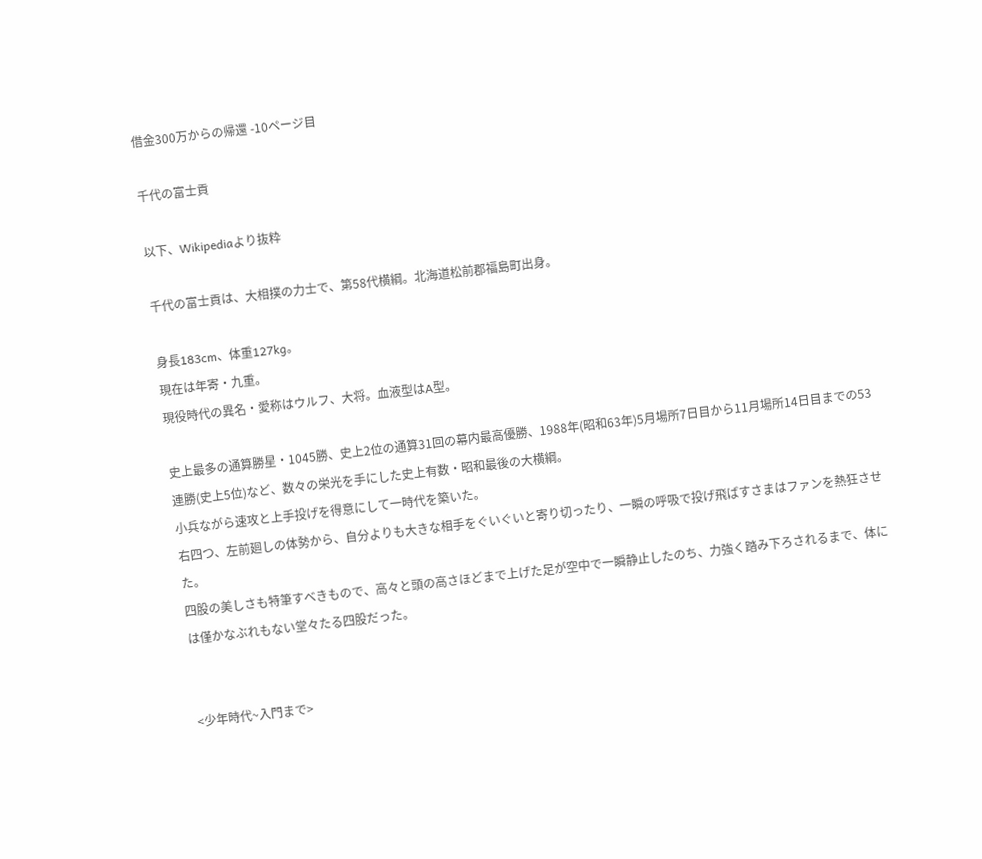借金300万からの帰還 -10ページ目

千代の富士貢

以下、Wikipediaより抜粋

千代の富士貢は、大相撲の力士で、第58代横綱。北海道松前郡福島町出身。

身長183cm、体重127kg。
現在は年寄・九重。
現役時代の異名・愛称はウルフ、大将。血液型はA型。

史上最多の通算勝星・1045勝、史上2位の通算31回の幕内最高優勝、1988年(昭和63年)5月場所7日目から11月場所14日目までの53連勝(史上5位)など、数々の栄光を手にした史上有数・昭和最後の大横綱。
小兵ながら速攻と上手投げを得意にして一時代を築いた。
右四つ、左前廻しの体勢から、自分よりも大きな相手をぐいぐいと寄り切ったり、一瞬の呼吸で投げ飛ばすさまはファンを熱狂させた。
四股の美しさも特筆すべきもので、高々と頭の高さほどまで上げた足が空中で一瞬静止したのち、力強く踏み下ろされるまで、体には僅かなぶれもない堂々たる四股だった。


<少年時代~入門まで>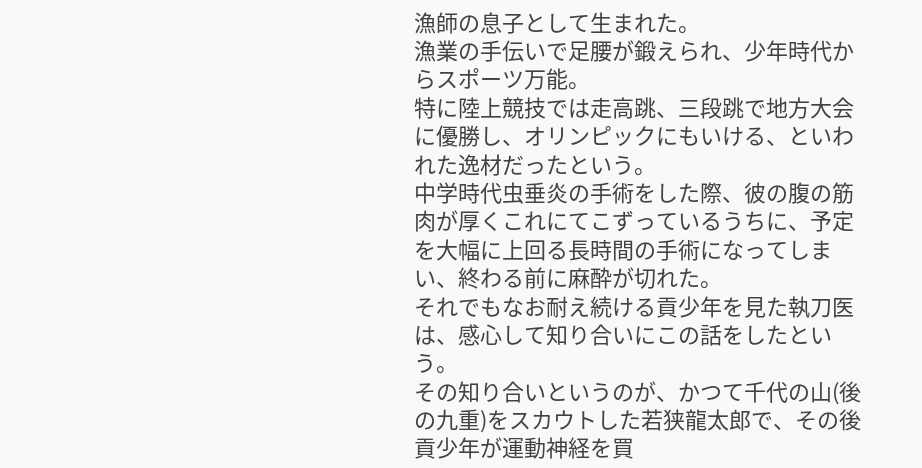漁師の息子として生まれた。
漁業の手伝いで足腰が鍛えられ、少年時代からスポーツ万能。
特に陸上競技では走高跳、三段跳で地方大会に優勝し、オリンピックにもいける、といわれた逸材だったという。
中学時代虫垂炎の手術をした際、彼の腹の筋肉が厚くこれにてこずっているうちに、予定を大幅に上回る長時間の手術になってしまい、終わる前に麻酔が切れた。
それでもなお耐え続ける貢少年を見た執刀医は、感心して知り合いにこの話をしたという。
その知り合いというのが、かつて千代の山(後の九重)をスカウトした若狭龍太郎で、その後貢少年が運動神経を買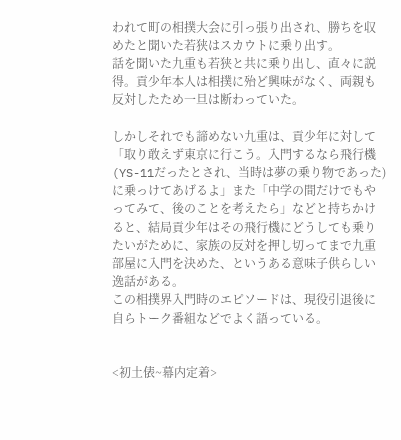われて町の相撲大会に引っ張り出され、勝ちを収めたと聞いた若狭はスカウトに乗り出す。
話を聞いた九重も若狭と共に乗り出し、直々に説得。貢少年本人は相撲に殆ど興味がなく、両親も反対したため一旦は断わっていた。

しかしそれでも諦めない九重は、貢少年に対して「取り敢えず東京に行こう。入門するなら飛行機(YS-11だったとされ、当時は夢の乗り物であった)に乗っけてあげるよ」また「中学の間だけでもやってみて、後のことを考えたら」などと持ちかけると、結局貢少年はその飛行機にどうしても乗りたいがために、家族の反対を押し切ってまで九重部屋に入門を決めた、というある意味子供らしい逸話がある。
この相撲界入門時のエピソードは、現役引退後に自らトーク番組などでよく語っている。


<初土俵~幕内定着>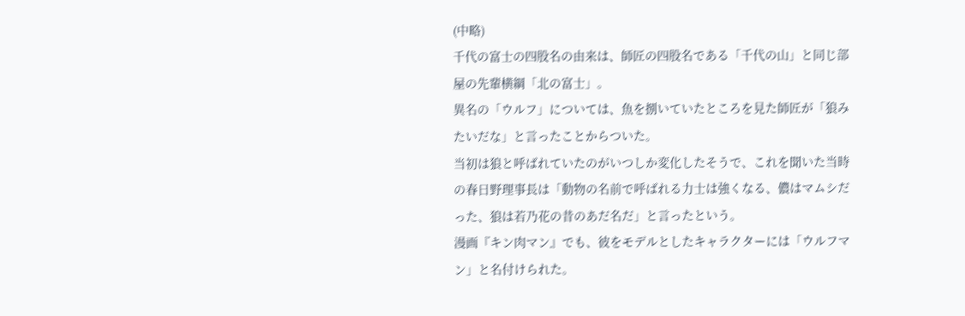(中略)
千代の富士の四股名の由来は、師匠の四股名である「千代の山」と同じ部屋の先輩横綱「北の富士」。
異名の「ウルフ」については、魚を捌いていたところを見た師匠が「狼みたいだな」と言ったことからついた。
当初は狼と呼ばれていたのがいつしか変化したそうで、これを聞いた当時の春日野理事長は「動物の名前で呼ばれる力士は強くなる、儂はマムシだった、狼は若乃花の昔のあだ名だ」と言ったという。
漫画『キン肉マン』でも、彼をモデルとしたキャラクターには「ウルフマン」と名付けられた。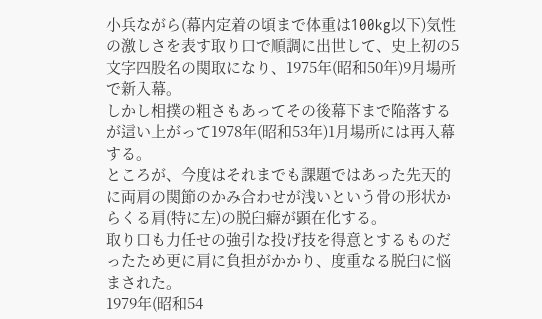小兵ながら(幕内定着の頃まで体重は100kg以下)気性の激しさを表す取り口で順調に出世して、史上初の5文字四股名の関取になり、1975年(昭和50年)9月場所で新入幕。
しかし相撲の粗さもあってその後幕下まで陥落するが這い上がって1978年(昭和53年)1月場所には再入幕する。
ところが、今度はそれまでも課題ではあった先天的に両肩の関節のかみ合わせが浅いという骨の形状からくる肩(特に左)の脱臼癖が顕在化する。
取り口も力任せの強引な投げ技を得意とするものだったため更に肩に負担がかかり、度重なる脱臼に悩まされた。
1979年(昭和54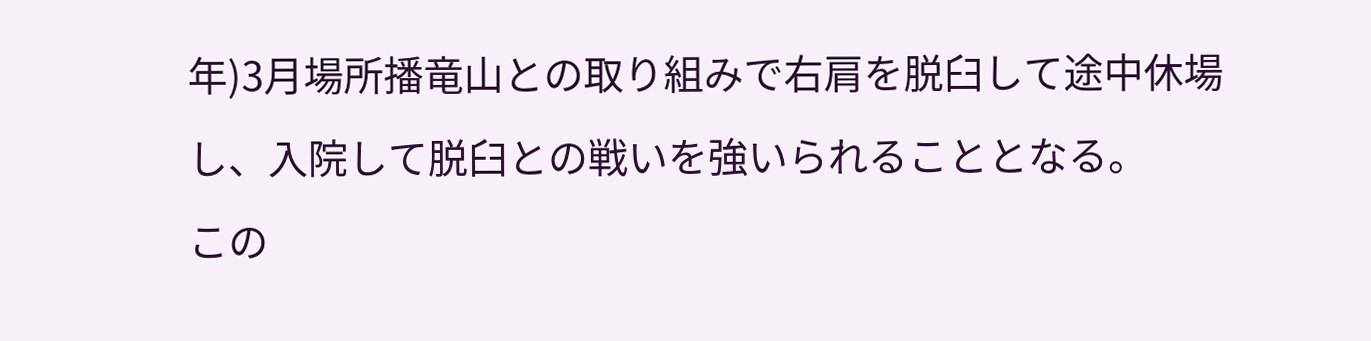年)3月場所播竜山との取り組みで右肩を脱臼して途中休場し、入院して脱臼との戦いを強いられることとなる。
この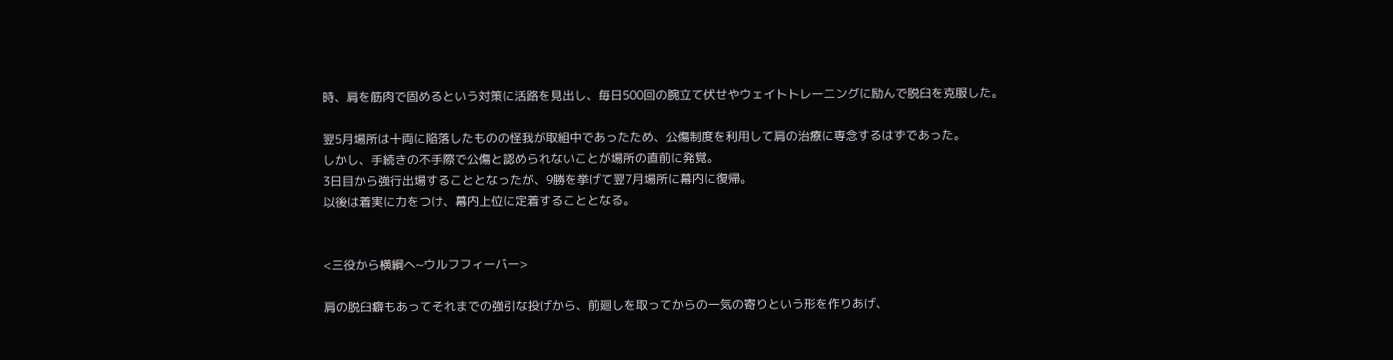時、肩を筋肉で固めるという対策に活路を見出し、毎日500回の腕立て伏せやウェイトトレーニングに励んで脱臼を克服した。

翌5月場所は十両に陥落したものの怪我が取組中であったため、公傷制度を利用して肩の治療に専念するはずであった。
しかし、手続きの不手際で公傷と認められないことが場所の直前に発覚。
3日目から強行出場することとなったが、9勝を挙げて翌7月場所に幕内に復帰。
以後は着実に力をつけ、幕内上位に定着することとなる。


<三役から横綱へ~ウルフフィーバー>

肩の脱臼癖もあってそれまでの強引な投げから、前廻しを取ってからの一気の寄りという形を作りあげ、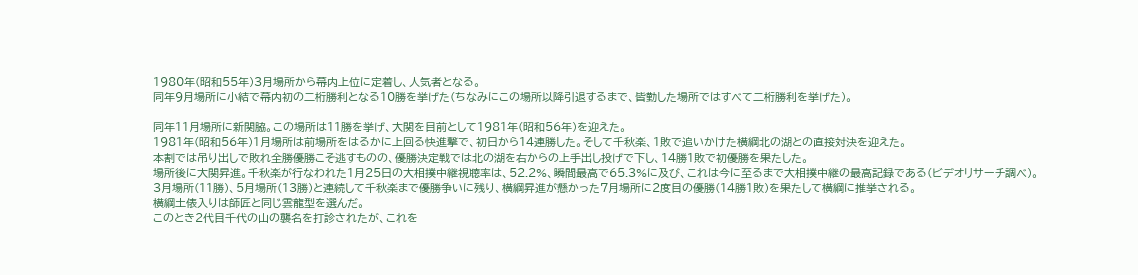1980年(昭和55年)3月場所から幕内上位に定着し、人気者となる。
同年9月場所に小結で幕内初の二桁勝利となる10勝を挙げた(ちなみにこの場所以降引退するまで、皆勤した場所ではすべて二桁勝利を挙げた)。

同年11月場所に新関脇。この場所は11勝を挙げ、大関を目前として1981年(昭和56年)を迎えた。
1981年(昭和56年)1月場所は前場所をはるかに上回る快進撃で、初日から14連勝した。そして千秋楽、1敗で追いかけた横綱北の湖との直接対決を迎えた。
本割では吊り出しで敗れ全勝優勝こそ逃すものの、優勝決定戦では北の湖を右からの上手出し投げで下し、14勝1敗で初優勝を果たした。
場所後に大関昇進。千秋楽が行なわれた1月25日の大相撲中継視聴率は、52.2%、瞬間最高で65.3%に及び、これは今に至るまで大相撲中継の最高記録である(ビデオリサーチ調べ)。
3月場所(11勝)、5月場所(13勝)と連続して千秋楽まで優勝争いに残り、横綱昇進が懸かった7月場所に2度目の優勝(14勝1敗)を果たして横綱に推挙される。
横綱土俵入りは師匠と同じ雲龍型を選んだ。
このとき2代目千代の山の襲名を打診されたが、これを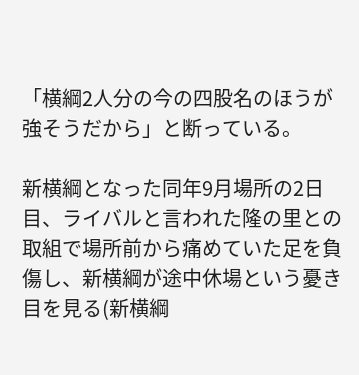「横綱2人分の今の四股名のほうが強そうだから」と断っている。

新横綱となった同年9月場所の2日目、ライバルと言われた隆の里との取組で場所前から痛めていた足を負傷し、新横綱が途中休場という憂き目を見る(新横綱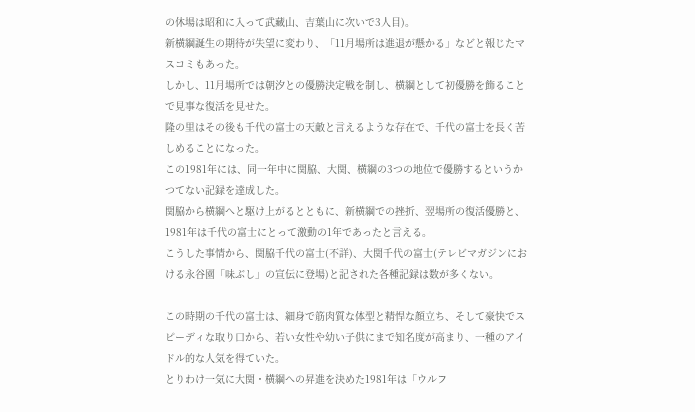の休場は昭和に入って武藏山、吉葉山に次いで3人目)。
新横綱誕生の期待が失望に変わり、「11月場所は進退が懸かる」などと報じたマスコミもあった。
しかし、11月場所では朝汐との優勝決定戦を制し、横綱として初優勝を飾ることで見事な復活を見せた。
隆の里はその後も千代の富士の天敵と言えるような存在で、千代の富士を長く苦しめることになった。
この1981年には、同一年中に関脇、大関、横綱の3つの地位で優勝するというかつてない記録を達成した。
関脇から横綱へと駆け上がるとともに、新横綱での挫折、翌場所の復活優勝と、1981年は千代の富士にとって激動の1年であったと言える。
こうした事情から、関脇千代の富士(不詳)、大関千代の富士(テレビマガジンにおける永谷園「味ぶし」の宣伝に登場)と記された各種記録は数が多くない。

この時期の千代の富士は、細身で筋肉質な体型と精悍な顔立ち、そして豪快でスピーディな取り口から、若い女性や幼い子供にまで知名度が高まり、一種のアイドル的な人気を得ていた。
とりわけ一気に大関・横綱への昇進を決めた1981年は「ウルフ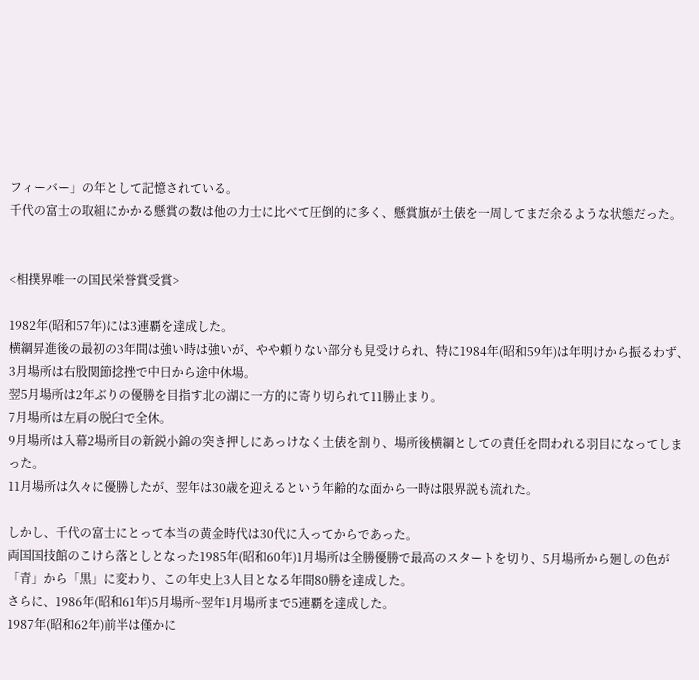フィーバー」の年として記憶されている。
千代の富士の取組にかかる懸賞の数は他の力士に比べて圧倒的に多く、懸賞旗が土俵を一周してまだ余るような状態だった。


<相撲界唯一の国民栄誉賞受賞>

1982年(昭和57年)には3連覇を達成した。
横綱昇進後の最初の3年間は強い時は強いが、やや頼りない部分も見受けられ、特に1984年(昭和59年)は年明けから振るわず、3月場所は右股関節捻挫で中日から途中休場。
翌5月場所は2年ぶりの優勝を目指す北の湖に一方的に寄り切られて11勝止まり。
7月場所は左肩の脱臼で全休。
9月場所は入幕2場所目の新鋭小錦の突き押しにあっけなく土俵を割り、場所後横綱としての責任を問われる羽目になってしまった。
11月場所は久々に優勝したが、翌年は30歳を迎えるという年齢的な面から一時は限界説も流れた。

しかし、千代の富士にとって本当の黄金時代は30代に入ってからであった。
両国国技館のこけら落としとなった1985年(昭和60年)1月場所は全勝優勝で最高のスタートを切り、5月場所から廻しの色が「青」から「黒」に変わり、この年史上3人目となる年間80勝を達成した。
さらに、1986年(昭和61年)5月場所~翌年1月場所まで5連覇を達成した。
1987年(昭和62年)前半は僅かに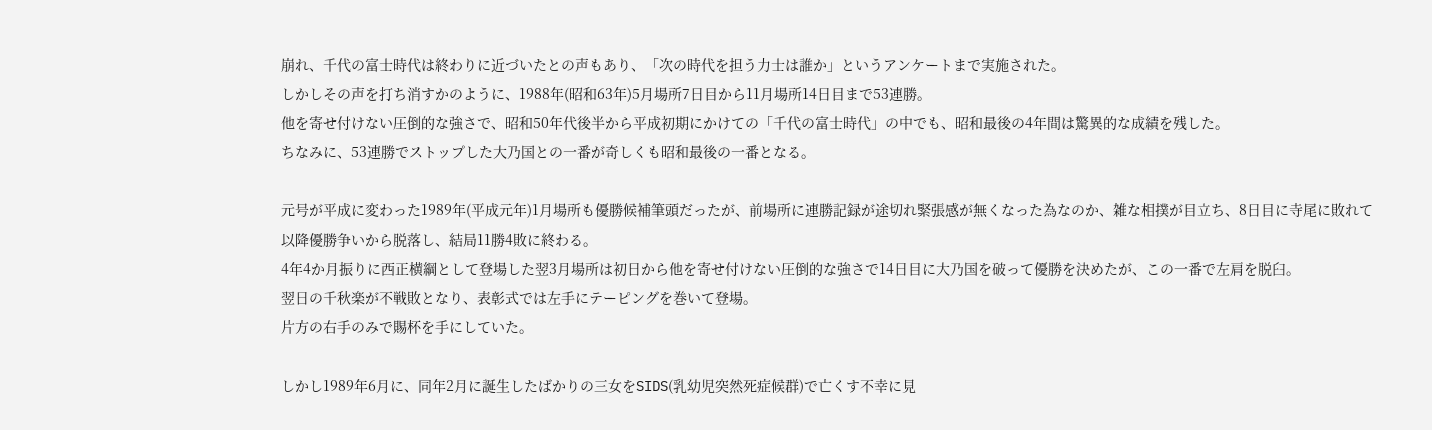崩れ、千代の富士時代は終わりに近づいたとの声もあり、「次の時代を担う力士は誰か」というアンケートまで実施された。
しかしその声を打ち消すかのように、1988年(昭和63年)5月場所7日目から11月場所14日目まで53連勝。
他を寄せ付けない圧倒的な強さで、昭和50年代後半から平成初期にかけての「千代の富士時代」の中でも、昭和最後の4年間は驚異的な成績を残した。
ちなみに、53連勝でストップした大乃国との一番が奇しくも昭和最後の一番となる。

元号が平成に変わった1989年(平成元年)1月場所も優勝候補筆頭だったが、前場所に連勝記録が途切れ緊張感が無くなった為なのか、雑な相撲が目立ち、8日目に寺尾に敗れて以降優勝争いから脱落し、結局11勝4敗に終わる。
4年4か月振りに西正横綱として登場した翌3月場所は初日から他を寄せ付けない圧倒的な強さで14日目に大乃国を破って優勝を決めたが、この一番で左肩を脱臼。
翌日の千秋楽が不戦敗となり、表彰式では左手にテーピングを巻いて登場。
片方の右手のみで賜杯を手にしていた。

しかし1989年6月に、同年2月に誕生したばかりの三女をSIDS(乳幼児突然死症候群)で亡くす不幸に見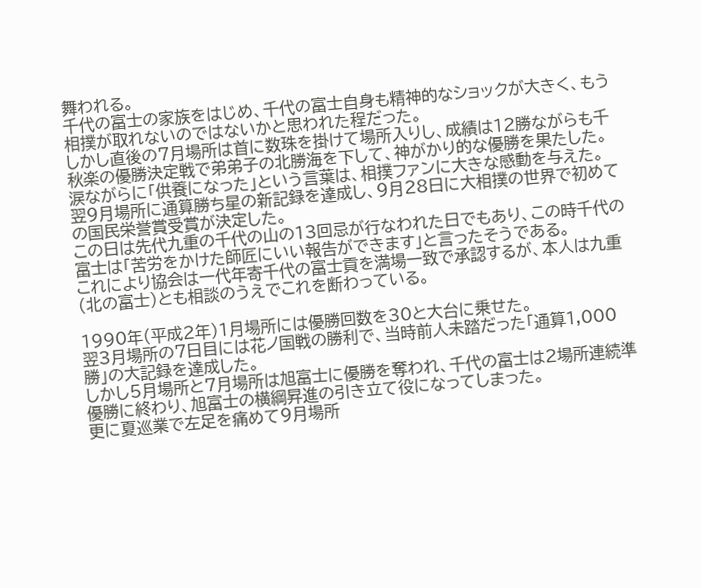舞われる。
千代の富士の家族をはじめ、千代の富士自身も精神的なショックが大きく、もう相撲が取れないのではないかと思われた程だった。
しかし直後の7月場所は首に数珠を掛けて場所入りし、成績は12勝ながらも千秋楽の優勝決定戦で弟弟子の北勝海を下して、神がかり的な優勝を果たした。
涙ながらに「供養になった」という言葉は、相撲ファンに大きな感動を与えた。
翌9月場所に通算勝ち星の新記録を達成し、9月28日に大相撲の世界で初めての国民栄誉賞受賞が決定した。
この日は先代九重の千代の山の13回忌が行なわれた日でもあり、この時千代の富士は「苦労をかけた師匠にいい報告ができます」と言ったそうである。
これにより協会は一代年寄千代の富士貢を満場一致で承認するが、本人は九重(北の富士)とも相談のうえでこれを断わっている。

1990年(平成2年)1月場所には優勝回数を30と大台に乗せた。
翌3月場所の7日目には花ノ国戦の勝利で、当時前人未踏だった「通算1,000勝」の大記録を達成した。
しかし5月場所と7月場所は旭富士に優勝を奪われ、千代の富士は2場所連続準優勝に終わり、旭富士の横綱昇進の引き立て役になってしまった。
更に夏巡業で左足を痛めて9月場所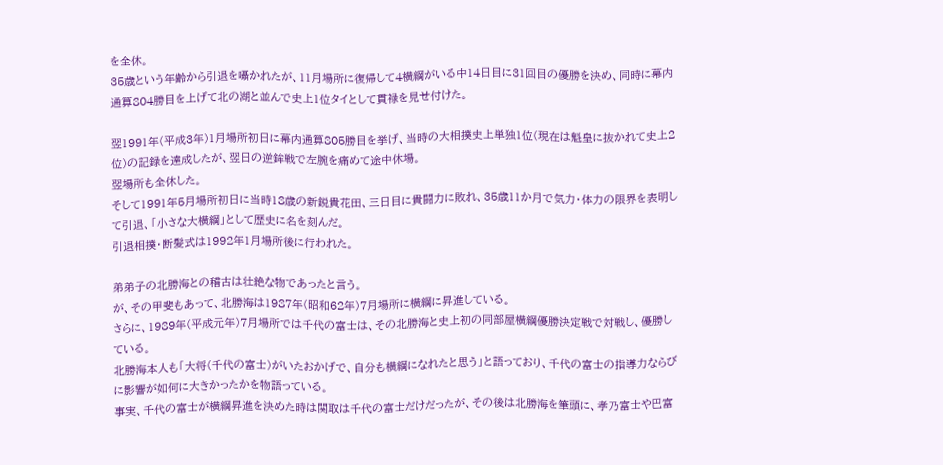を全休。
35歳という年齢から引退を囁かれたが、11月場所に復帰して4横綱がいる中14日目に31回目の優勝を決め、同時に幕内通算804勝目を上げて北の湖と並んで史上1位タイとして貫禄を見せ付けた。

翌1991年(平成3年)1月場所初日に幕内通算805勝目を挙げ、当時の大相撲史上単独1位(現在は魁皇に抜かれて史上2位)の記録を達成したが、翌日の逆鉾戦で左腕を痛めて途中休場。
翌場所も全休した。
そして1991年5月場所初日に当時18歳の新鋭貴花田、三日目に貴闘力に敗れ、35歳11か月で気力・体力の限界を表明して引退、「小さな大横綱」として歴史に名を刻んだ。
引退相撲・断髪式は1992年1月場所後に行われた。

弟弟子の北勝海との稽古は壮絶な物であったと言う。
が、その甲斐もあって、北勝海は1987年(昭和62年)7月場所に横綱に昇進している。
さらに、1989年(平成元年)7月場所では千代の富士は、その北勝海と史上初の同部屋横綱優勝決定戦で対戦し、優勝している。
北勝海本人も「大将(千代の富士)がいたおかげで、自分も横綱になれたと思う」と語っており、千代の富士の指導力ならびに影響が如何に大きかったかを物語っている。
事実、千代の富士が横綱昇進を決めた時は関取は千代の富士だけだったが、その後は北勝海を筆頭に、孝乃富士や巴富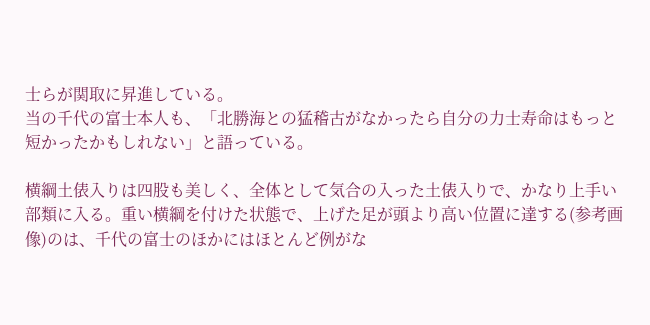士らが関取に昇進している。
当の千代の富士本人も、「北勝海との猛稽古がなかったら自分の力士寿命はもっと短かったかもしれない」と語っている。

横綱土俵入りは四股も美しく、全体として気合の入った土俵入りで、かなり上手い部類に入る。重い横綱を付けた状態で、上げた足が頭より高い位置に達する(参考画像)のは、千代の富士のほかにはほとんど例がな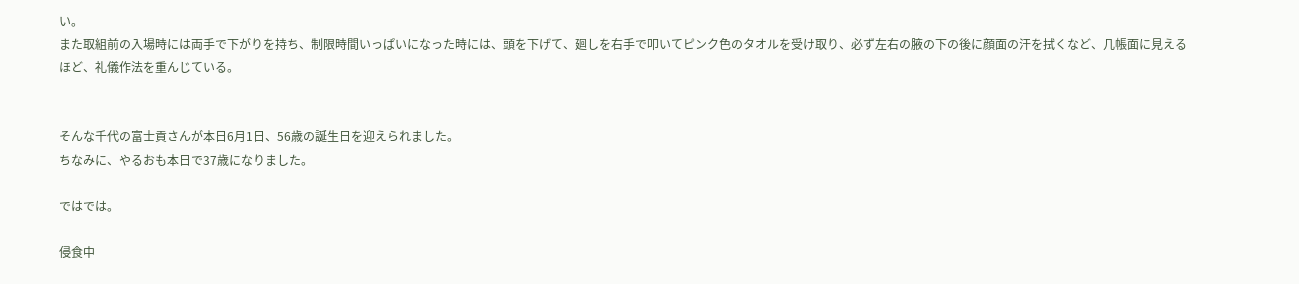い。
また取組前の入場時には両手で下がりを持ち、制限時間いっぱいになった時には、頭を下げて、廻しを右手で叩いてピンク色のタオルを受け取り、必ず左右の腋の下の後に顔面の汗を拭くなど、几帳面に見えるほど、礼儀作法を重んじている。


そんな千代の富士貢さんが本日6月1日、56歳の誕生日を迎えられました。
ちなみに、やるおも本日で37歳になりました。

ではでは。

侵食中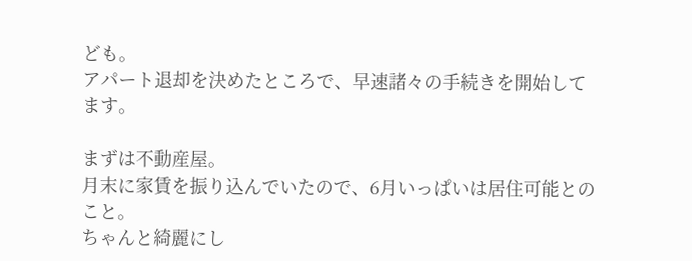ども。
アパート退却を決めたところで、早速諸々の手続きを開始してます。

まずは不動産屋。
月末に家賃を振り込んでいたので、6月いっぱいは居住可能とのこと。
ちゃんと綺麗にし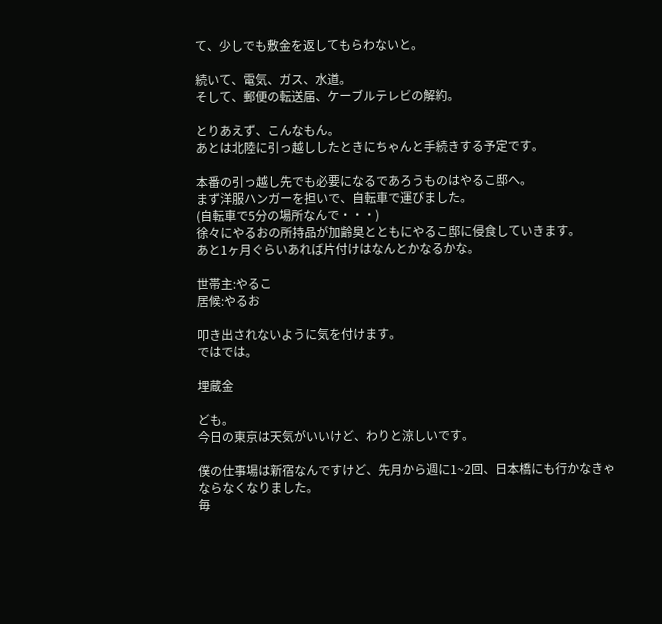て、少しでも敷金を返してもらわないと。

続いて、電気、ガス、水道。
そして、郵便の転送届、ケーブルテレビの解約。

とりあえず、こんなもん。
あとは北陸に引っ越ししたときにちゃんと手続きする予定です。

本番の引っ越し先でも必要になるであろうものはやるこ邸へ。
まず洋服ハンガーを担いで、自転車で運びました。
(自転車で5分の場所なんで・・・)
徐々にやるおの所持品が加齢臭とともにやるこ邸に侵食していきます。
あと1ヶ月ぐらいあれば片付けはなんとかなるかな。

世帯主:やるこ
居候:やるお

叩き出されないように気を付けます。
ではでは。

埋蔵金

ども。
今日の東京は天気がいいけど、わりと涼しいです。

僕の仕事場は新宿なんですけど、先月から週に1~2回、日本橋にも行かなきゃならなくなりました。
毎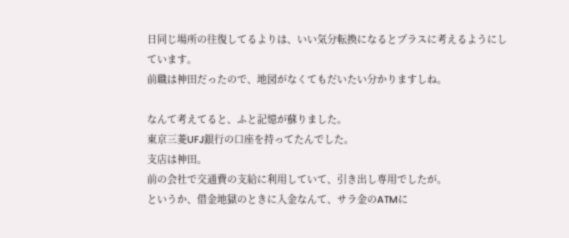日同じ場所の往復してるよりは、いい気分転換になるとプラスに考えるようにしています。
前職は神田だったので、地図がなくてもだいたい分かりますしね。

なんて考えてると、ふと記憶が蘇りました。
東京三菱UFJ銀行の口座を持ってたんでした。
支店は神田。
前の会社で交通費の支給に利用していて、引き出し専用でしたが。
というか、借金地獄のときに入金なんて、サラ金のATMに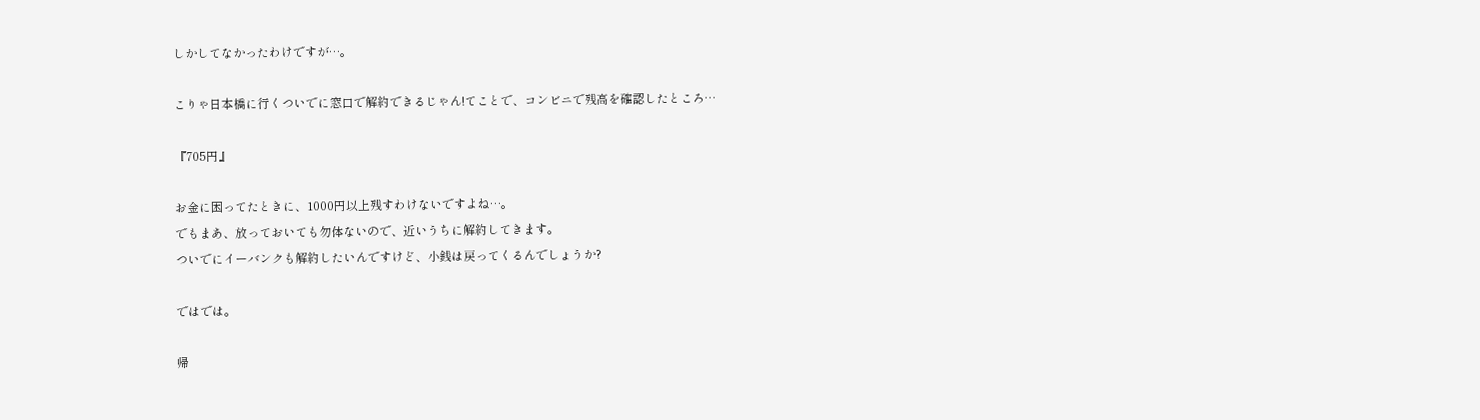しかしてなかったわけですが…。

こりゃ日本橋に行くついでに窓口で解約できるじゃん!てことで、コンビニで残高を確認したところ…

『705円』

お金に困ってたときに、1000円以上残すわけないですよね…。
でもまあ、放っておいても勿体ないので、近いうちに解約してきます。
ついでにイーバンクも解約したいんですけど、小銭は戻ってくるんでしょうか?

ではでは。

帰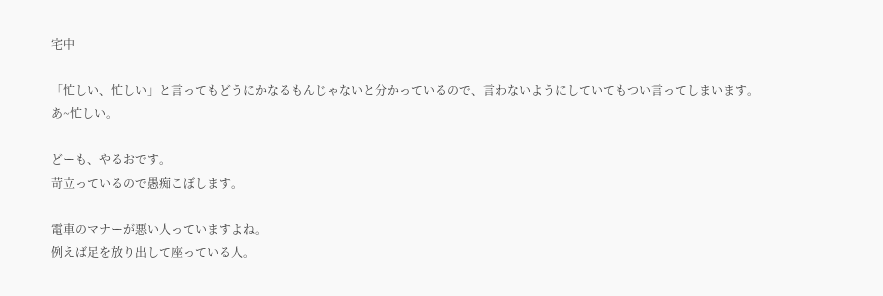宅中

「忙しい、忙しい」と言ってもどうにかなるもんじゃないと分かっているので、言わないようにしていてもつい言ってしまいます。
あ~忙しい。

どーも、やるおです。
苛立っているので愚痴こぼします。

電車のマナーが悪い人っていますよね。
例えば足を放り出して座っている人。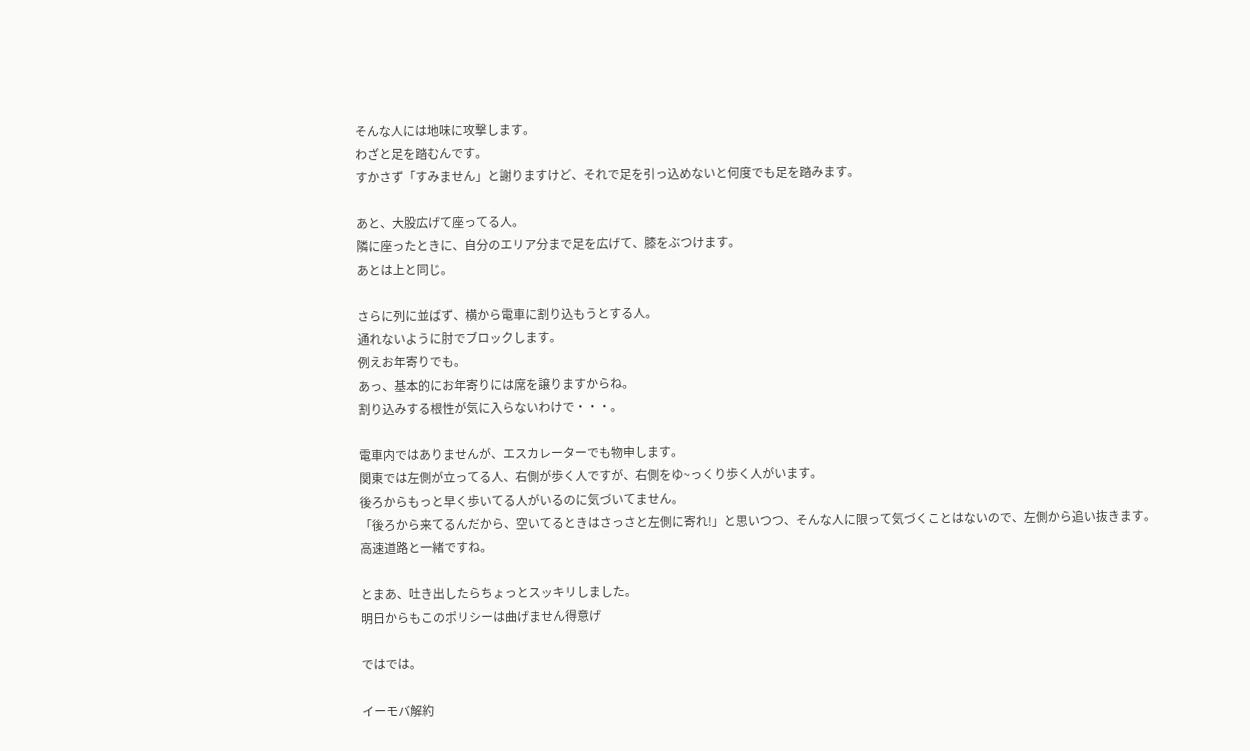そんな人には地味に攻撃します。
わざと足を踏むんです。
すかさず「すみません」と謝りますけど、それで足を引っ込めないと何度でも足を踏みます。

あと、大股広げて座ってる人。
隣に座ったときに、自分のエリア分まで足を広げて、膝をぶつけます。
あとは上と同じ。

さらに列に並ばず、横から電車に割り込もうとする人。
通れないように肘でブロックします。
例えお年寄りでも。
あっ、基本的にお年寄りには席を譲りますからね。
割り込みする根性が気に入らないわけで・・・。

電車内ではありませんが、エスカレーターでも物申します。
関東では左側が立ってる人、右側が歩く人ですが、右側をゆ~っくり歩く人がいます。
後ろからもっと早く歩いてる人がいるのに気づいてません。
「後ろから来てるんだから、空いてるときはさっさと左側に寄れ!」と思いつつ、そんな人に限って気づくことはないので、左側から追い抜きます。
高速道路と一緒ですね。

とまあ、吐き出したらちょっとスッキリしました。
明日からもこのポリシーは曲げません得意げ

ではでは。

イーモバ解約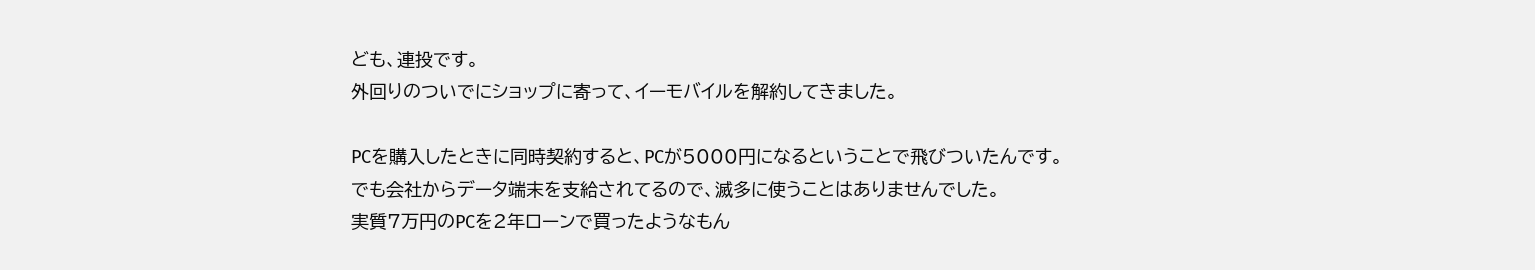ども、連投です。
外回りのついでにショップに寄って、イーモバイルを解約してきました。

PCを購入したときに同時契約すると、PCが5000円になるということで飛びついたんです。
でも会社からデータ端末を支給されてるので、滅多に使うことはありませんでした。
実質7万円のPCを2年ローンで買ったようなもん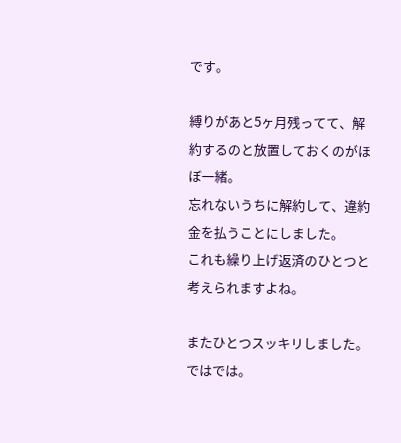です。

縛りがあと5ヶ月残ってて、解約するのと放置しておくのがほぼ一緒。
忘れないうちに解約して、違約金を払うことにしました。
これも繰り上げ返済のひとつと考えられますよね。

またひとつスッキリしました。
ではでは。